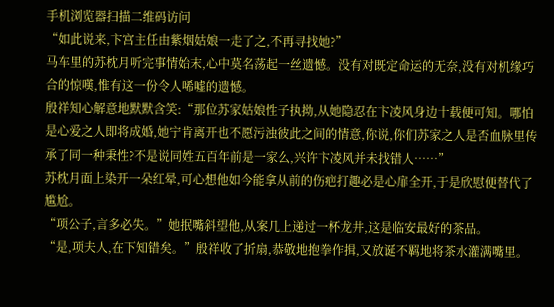手机浏览器扫描二维码访问
“如此说来,卞宫主任由紫烟姑娘一走了之,不再寻找她?”
马车里的苏枕月听完事情始末,心中莫名荡起一丝遗憾。没有对既定命运的无奈,没有对机缘巧合的惊嘆,惟有这一份令人唏嘘的遗憾。
殷祥知心解意地默默含笑:“那位苏家姑娘性子执拗,从她隐忍在卞凌风身边十载便可知。哪怕是心爱之人即将成婚,她宁肯离开也不愿污浊彼此之间的情意,你说,你们苏家之人是否血脉里传承了同一种秉性?不是说同姓五百年前是一家么,兴许卞凌风并未找错人……”
苏枕月面上染开一朵红晕,可心想他如今能拿从前的伤疤打趣必是心扉全开,于是欣慰便替代了尴尬。
“项公子,言多必失。”她抿嘴斜望他,从案几上递过一杯龙井,这是临安最好的茶品。
“是,项夫人,在下知错矣。”殷祥收了折扇,恭敬地抱拳作揖,又放诞不羁地将茶水灌满嘴里。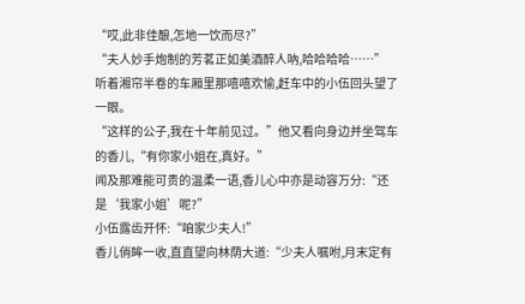“哎,此非佳酿,怎地一饮而尽?”
“夫人妙手炮制的芳茗正如美酒醉人吶,哈哈哈哈……”
听着湘帘半卷的车厢里那嘻嘻欢愉,赶车中的小伍回头望了一眼。
“这样的公子,我在十年前见过。”他又看向身边并坐驾车的香儿,“有你家小姐在,真好。”
闻及那难能可贵的温柔一语,香儿心中亦是动容万分:“还是‘我家小姐’呢?”
小伍露齿开怀:“咱家少夫人!”
香儿俏眸一收,直直望向林荫大道:“少夫人嘱咐,月末定有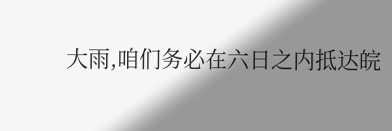大雨,咱们务必在六日之内抵达皖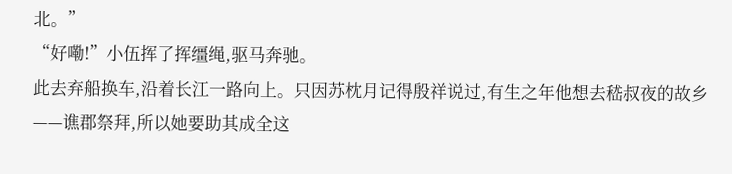北。”
“好嘞!”小伍挥了挥缰绳,驱马奔驰。
此去弃船换车,沿着长江一路向上。只因苏枕月记得殷祥说过,有生之年他想去嵇叔夜的故乡——谯郡祭拜,所以她要助其成全这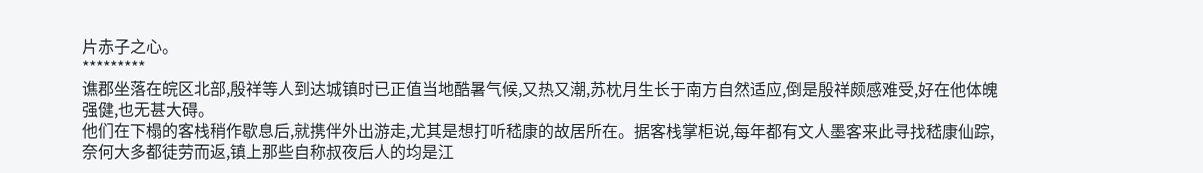片赤子之心。
*********
谯郡坐落在皖区北部,殷祥等人到达城镇时已正值当地酷暑气候,又热又潮,苏枕月生长于南方自然适应,倒是殷祥颇感难受,好在他体魄强健,也无甚大碍。
他们在下榻的客栈稍作歇息后,就携伴外出游走,尤其是想打听嵇康的故居所在。据客栈掌柜说,每年都有文人墨客来此寻找嵇康仙踪,奈何大多都徒劳而返,镇上那些自称叔夜后人的均是江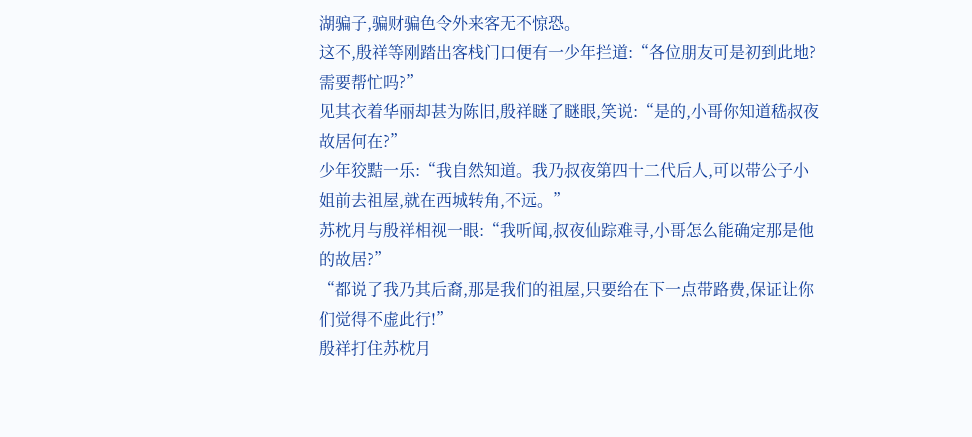湖骗子,骗财骗色令外来客无不惊恐。
这不,殷祥等刚踏出客栈门口便有一少年拦道:“各位朋友可是初到此地?需要帮忙吗?”
见其衣着华丽却甚为陈旧,殷祥瞇了瞇眼,笑说:“是的,小哥你知道嵇叔夜故居何在?”
少年狡黠一乐:“我自然知道。我乃叔夜第四十二代后人,可以带公子小姐前去祖屋,就在西城转角,不远。”
苏枕月与殷祥相视一眼:“我听闻,叔夜仙踪难寻,小哥怎么能确定那是他的故居?”
“都说了我乃其后裔,那是我们的祖屋,只要给在下一点带路费,保证让你们觉得不虚此行!”
殷祥打住苏枕月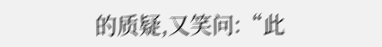的质疑,又笑问:“此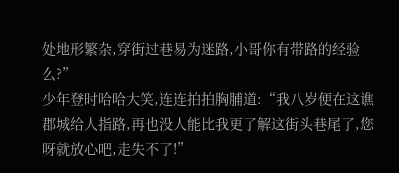处地形繁杂,穿街过巷易为迷路,小哥你有带路的经验么?”
少年登时哈哈大笑,连连拍拍胸脯道:“我八岁便在这谯郡城给人指路,再也没人能比我更了解这街头巷尾了,您呀就放心吧,走失不了!”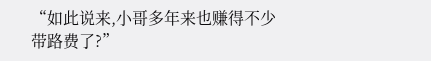“如此说来,小哥多年来也赚得不少带路费了?”